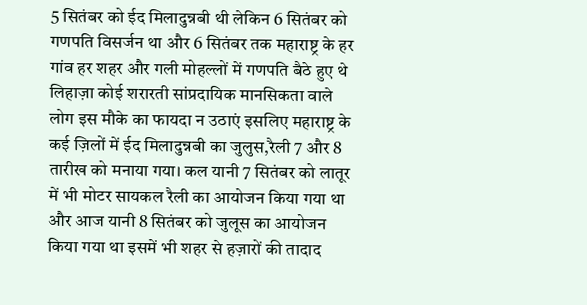5 सितंबर को ईद मिलादुन्नबी थी लेकिन 6 सितंबर को गणपति विसर्जन था और 6 सितंबर तक महाराष्ट्र के हर गांव हर शहर और गली मोहल्लों में गणपति बैठे हुए थे लिहाज़ा कोई शरारती सांप्रदायिक मानसिकता वाले लोग इस मौके का फायदा न उठाएं इसलिए महाराष्ट्र के कई ज़िलों में ईद मिलादुन्नबी का जुलुस,रैली 7 और 8 तारीख को मनाया गया। कल यानी 7 सितंबर को लातूर में भी मोटर सायकल रैली का आयोजन किया गया था और आज यानी 8 सितंबर को जुलूस का आयोजन किया गया था इसमें भी शहर से हज़ारों की तादाद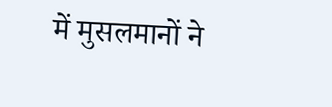में मुसलमानों ने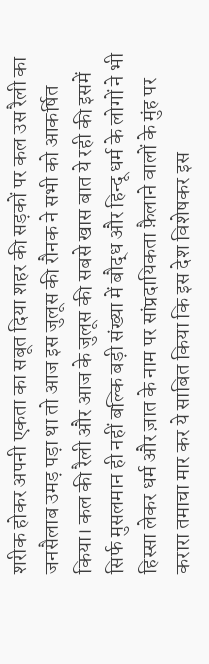शरीक होकर अपनी एकता का सबूत दिया शहर की सड़कों पर कल उस रैली का जनसैलाब उमड़ पड़ा था तो आज इस जुलूस की रौनक ने सभी को आकर्षित किया। कल की रैली और आज के जुलूस की सबसे खास बात ये रही की इसमें सिर्फ मुसलमान ही नहीं बल्कि बड़ी संख्या में बौद्ध और हिन्दू धर्म के लोगों ने भी हिस्सा लेकर धर्म और ज़ात के नाम पर सांप्रदायिकता फ़ैलाने वालों के मुंह पर करारा तमाचा मार कर ये साबित किया कि इस देश विशेषकर इस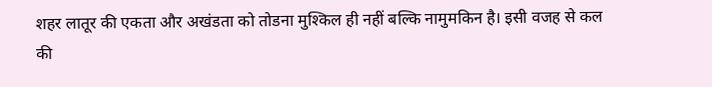शहर लातूर की एकता और अखंडता को तोडना मुश्किल ही नहीं बल्कि नामुमकिन है। इसी वजह से कल की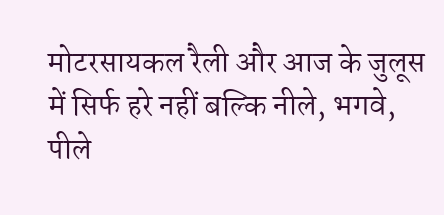मोटरसायकल रैली और आज के जुलूस में सिर्फ हरे नहीं बल्कि नीले, भगवे, पीले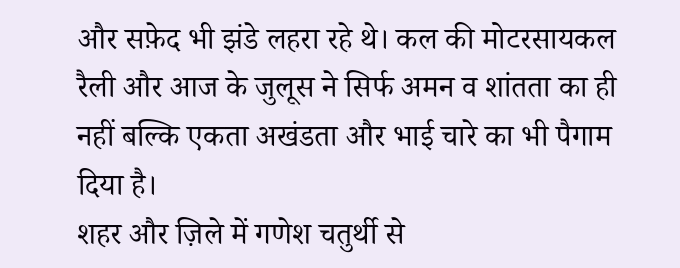और सफ़ेद भी झंडे लहरा रहे थे। कल की मोटरसायकल रैली और आज के जुलूस ने सिर्फ अमन व शांतता का ही नहीं बल्कि एकता अखंडता और भाई चारे का भी पैगाम दिया है।
शहर और ज़िले में गणेश चतुर्थी से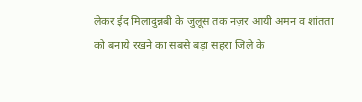लेकर ईद मिलादुन्नबी के जुलूस तक नज़र आयी अमन व शांतता को बनाये रखने का सबसे बड़ा सहरा जिले के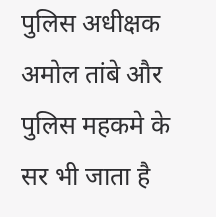पुलिस अधीक्षक अमोल तांबे और पुलिस महकमे के सर भी जाता है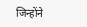जिन्होंने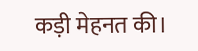कड़ी मेहनत की।